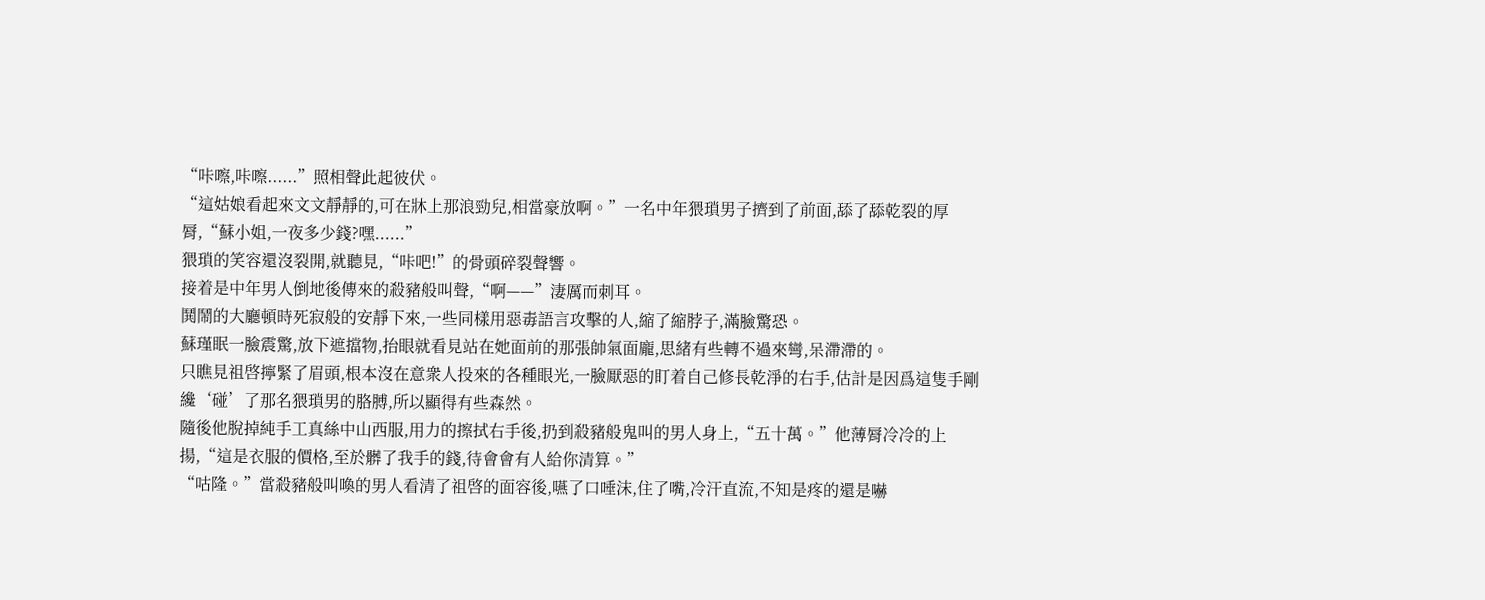“咔嚓,咔嚓......”照相聲此起彼伏。
“這姑娘看起來文文靜靜的,可在牀上那浪勁兒,相當豪放啊。”一名中年猥瑣男子擠到了前面,舔了舔乾裂的厚脣,“蘇小姐,一夜多少錢?嘿......”
猥瑣的笑容還沒裂開,就聽見,“咔吧!”的骨頭碎裂聲響。
接着是中年男人倒地後傳來的殺豬般叫聲,“啊——”淒厲而刺耳。
鬨鬧的大廳頓時死寂般的安靜下來,一些同樣用惡毒語言攻擊的人,縮了縮脖子,滿臉驚恐。
蘇瑾眠一臉震驚,放下遮擋物,抬眼就看見站在她面前的那張帥氣面龐,思緒有些轉不過來彎,呆滯滯的。
只瞧見祖啓擰緊了眉頭,根本沒在意衆人投來的各種眼光,一臉厭惡的盯着自己修長乾淨的右手,估計是因爲這隻手剛纔‘碰’了那名猥瑣男的胳膊,所以顯得有些森然。
隨後他脫掉純手工真絲中山西服,用力的擦拭右手後,扔到殺豬般鬼叫的男人身上,“五十萬。”他薄脣冷冷的上揚,“這是衣服的價格,至於髒了我手的錢,待會會有人給你清算。”
“咕隆。”當殺豬般叫喚的男人看清了祖啓的面容後,嚥了口唾沫,住了嘴,冷汗直流,不知是疼的還是嚇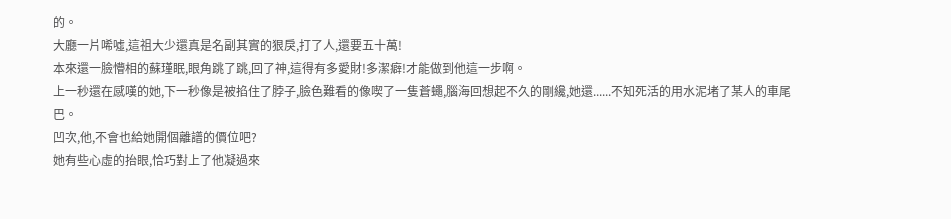的。
大廳一片唏噓,這祖大少還真是名副其實的狠戾,打了人,還要五十萬!
本來還一臉懵相的蘇瑾眠,眼角跳了跳,回了神,這得有多愛財!多潔癖!才能做到他這一步啊。
上一秒還在感嘆的她,下一秒像是被掐住了脖子,臉色難看的像喫了一隻蒼蠅,腦海回想起不久的剛纔,她還......不知死活的用水泥堵了某人的車尾巴。
凹次,他,不會也給她開個離譜的價位吧?
她有些心虛的抬眼,恰巧對上了他凝過來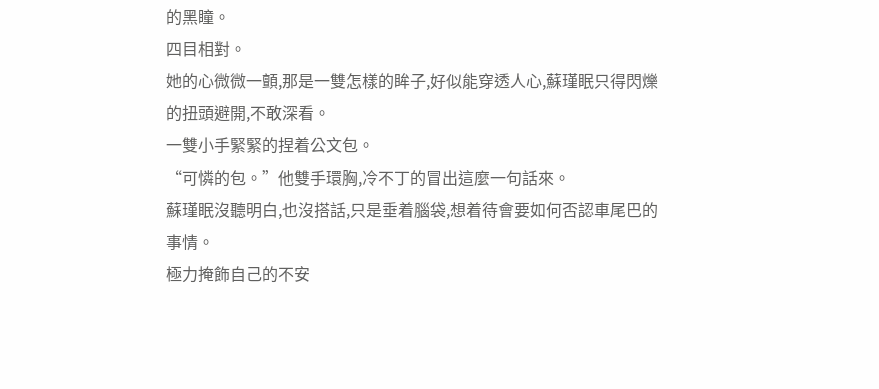的黑瞳。
四目相對。
她的心微微一顫,那是一雙怎樣的眸子,好似能穿透人心,蘇瑾眠只得閃爍的扭頭避開,不敢深看。
一雙小手緊緊的捏着公文包。
“可憐的包。”他雙手環胸,冷不丁的冒出這麼一句話來。
蘇瑾眠沒聽明白,也沒搭話,只是垂着腦袋,想着待會要如何否認車尾巴的事情。
極力掩飾自己的不安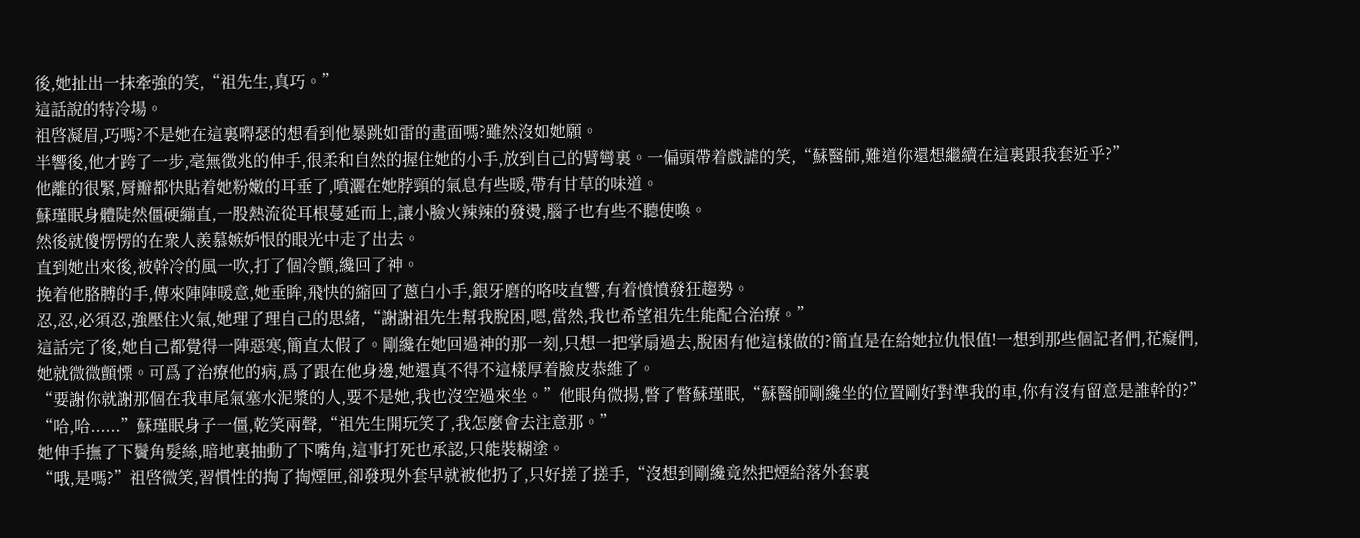後,她扯出一抹牽強的笑,“祖先生,真巧。”
這話說的特冷場。
祖啓凝眉,巧嗎?不是她在這裏嘚瑟的想看到他暴跳如雷的畫面嗎?雖然沒如她願。
半響後,他才跨了一步,毫無徵兆的伸手,很柔和自然的握住她的小手,放到自己的臂彎裏。一偏頭帶着戲謔的笑,“蘇醫師,難道你還想繼續在這裏跟我套近乎?”
他離的很緊,脣瓣都快貼着她粉嫩的耳垂了,噴灑在她脖頸的氣息有些暖,帶有甘草的味道。
蘇瑾眠身體陡然僵硬繃直,一股熱流從耳根蔓延而上,讓小臉火辣辣的發燙,腦子也有些不聽使喚。
然後就傻愣愣的在衆人羨慕嫉妒恨的眼光中走了出去。
直到她出來後,被幹冷的風一吹,打了個冷顫,纔回了神。
挽着他胳膊的手,傳來陣陣暖意,她垂眸,飛快的縮回了蔥白小手,銀牙磨的咯吱直響,有着憤憤發狂趨勢。
忍,忍,必須忍,強壓住火氣,她理了理自己的思緒,“謝謝祖先生幫我脫困,嗯,當然,我也希望祖先生能配合治療。”
這話完了後,她自己都覺得一陣惡寒,簡直太假了。剛纔在她回過神的那一刻,只想一把掌扇過去,脫困有他這樣做的?簡直是在給她拉仇恨值!一想到那些個記者們,花癡們,她就微微顫慄。可爲了治療他的病,爲了跟在他身邊,她還真不得不這樣厚着臉皮恭維了。
“要謝你就謝那個在我車尾氣塞水泥漿的人,要不是她,我也沒空過來坐。”他眼角微揚,瞥了瞥蘇瑾眠,“蘇醫師剛纔坐的位置剛好對準我的車,你有沒有留意是誰幹的?”
“哈,哈......”蘇瑾眠身子一僵,乾笑兩聲,“祖先生開玩笑了,我怎麼會去注意那。”
她伸手撫了下鬢角髮絲,暗地裏抽動了下嘴角,這事打死也承認,只能裝糊塗。
“哦,是嗎?”祖啓微笑,習慣性的掏了掏煙匣,卻發現外套早就被他扔了,只好搓了搓手,“沒想到剛纔竟然把煙給落外套裏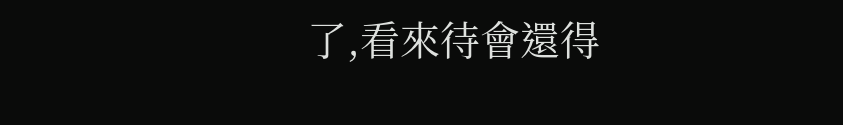了,看來待會還得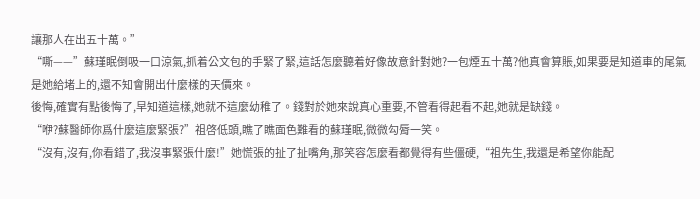讓那人在出五十萬。”
“嘶——”蘇瑾眠倒吸一口涼氣,抓着公文包的手緊了緊,這話怎麼聽着好像故意針對她?一包煙五十萬?他真會算賬,如果要是知道車的尾氣是她給堵上的,還不知會開出什麼樣的天價來。
後悔,確實有點後悔了,早知道這樣,她就不這麼幼稚了。錢對於她來說真心重要,不管看得起看不起,她就是缺錢。
“咿?蘇醫師你爲什麼這麼緊張?”祖啓低頭,瞧了瞧面色難看的蘇瑾眠,微微勾脣一笑。
“沒有,沒有,你看錯了,我沒事緊張什麼!”她慌張的扯了扯嘴角,那笑容怎麼看都覺得有些僵硬,“祖先生,我還是希望你能配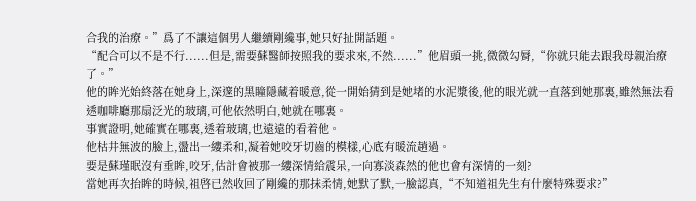合我的治療。”爲了不讓這個男人繼續剛纔事,她只好扯開話題。
“配合可以不是不行......但是,需要蘇醫師按照我的要求來,不然......”他眉頭一挑,微微勾脣,“你就只能去跟我母親治療了。”
他的眸光始終落在她身上,深邃的黑瞳隱藏着暖意,從一開始猜到是她堵的水泥漿後,他的眼光就一直落到她那裏,雖然無法看透咖啡廳那扇泛光的玻璃,可他依然明白,她就在哪裏。
事實證明,她確實在哪裏,透着玻璃,也遠遠的看着他。
他枯井無波的臉上,盪出一縷柔和,凝着她咬牙切齒的模樣,心底有暖流趟過。
要是蘇瑾眠沒有垂眸,咬牙,估計會被那一縷深情給震呆,一向寡淡森然的他也會有深情的一刻?
當她再次抬眸的時候,祖啓已然收回了剛纔的那抹柔情,她默了默,一臉認真,“不知道祖先生有什麼特殊要求?”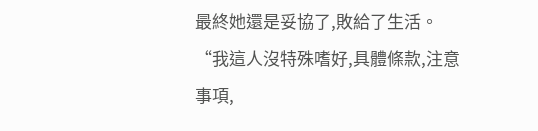最終她還是妥協了,敗給了生活。
“我這人沒特殊嗜好,具體條款,注意事項,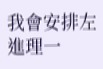我會安排左進理一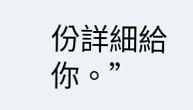份詳細給你。”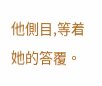他側目,等着她的答覆。